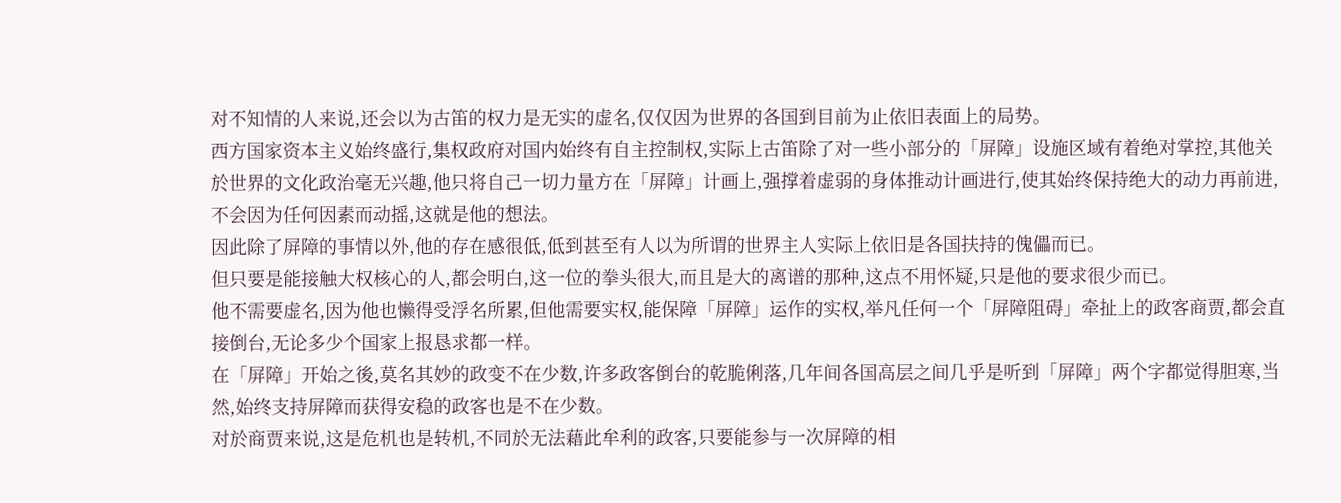对不知情的人来说,还会以为古笛的权力是无实的虚名,仅仅因为世界的各国到目前为止依旧表面上的局势。
西方国家资本主义始终盛行,集权政府对国内始终有自主控制权,实际上古笛除了对一些小部分的「屏障」设施区域有着绝对掌控,其他关於世界的文化政治毫无兴趣,他只将自己一切力量方在「屏障」计画上,强撑着虚弱的身体推动计画进行,使其始终保持绝大的动力再前进,不会因为任何因素而动摇,这就是他的想法。
因此除了屏障的事情以外,他的存在感很低,低到甚至有人以为所谓的世界主人实际上依旧是各国扶持的傀儡而已。
但只要是能接触大权核心的人,都会明白,这一位的拳头很大,而且是大的离谱的那种,这点不用怀疑,只是他的要求很少而已。
他不需要虚名,因为他也懒得受浮名所累,但他需要实权,能保障「屏障」运作的实权,举凡任何一个「屏障阻碍」牵扯上的政客商贾,都会直接倒台,无论多少个国家上报恳求都一样。
在「屏障」开始之後,莫名其妙的政变不在少数,许多政客倒台的乾脆俐落,几年间各国高层之间几乎是听到「屏障」两个字都觉得胆寒,当然,始终支持屏障而获得安稳的政客也是不在少数。
对於商贾来说,这是危机也是转机,不同於无法藉此牟利的政客,只要能参与一次屏障的相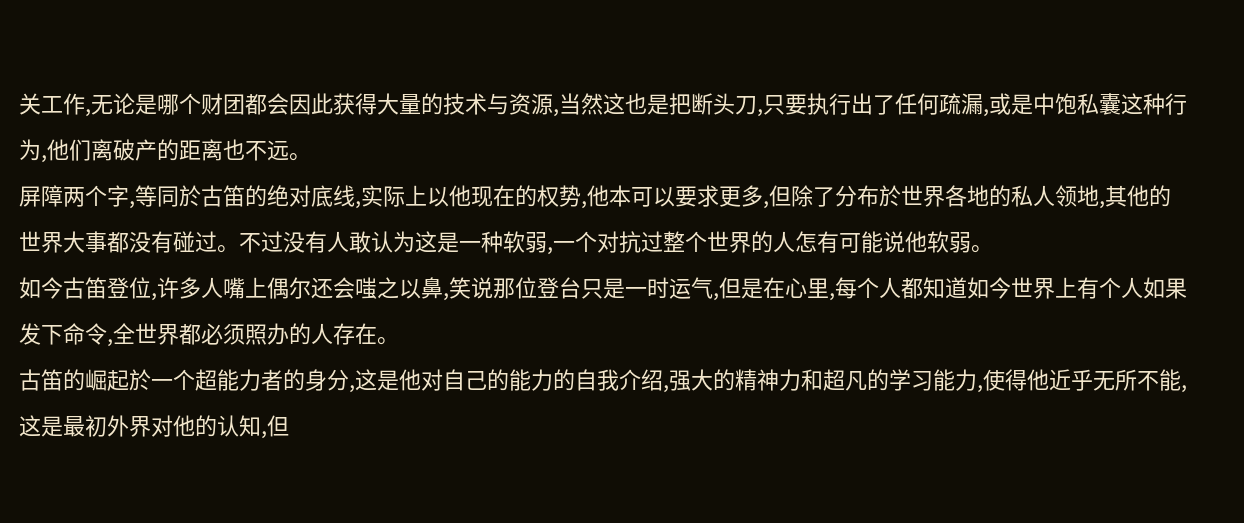关工作,无论是哪个财团都会因此获得大量的技术与资源,当然这也是把断头刀,只要执行出了任何疏漏,或是中饱私囊这种行为,他们离破产的距离也不远。
屏障两个字,等同於古笛的绝对底线,实际上以他现在的权势,他本可以要求更多,但除了分布於世界各地的私人领地,其他的世界大事都没有碰过。不过没有人敢认为这是一种软弱,一个对抗过整个世界的人怎有可能说他软弱。
如今古笛登位,许多人嘴上偶尔还会嗤之以鼻,笑说那位登台只是一时运气,但是在心里,每个人都知道如今世界上有个人如果发下命令,全世界都必须照办的人存在。
古笛的崛起於一个超能力者的身分,这是他对自己的能力的自我介绍,强大的精神力和超凡的学习能力,使得他近乎无所不能,这是最初外界对他的认知,但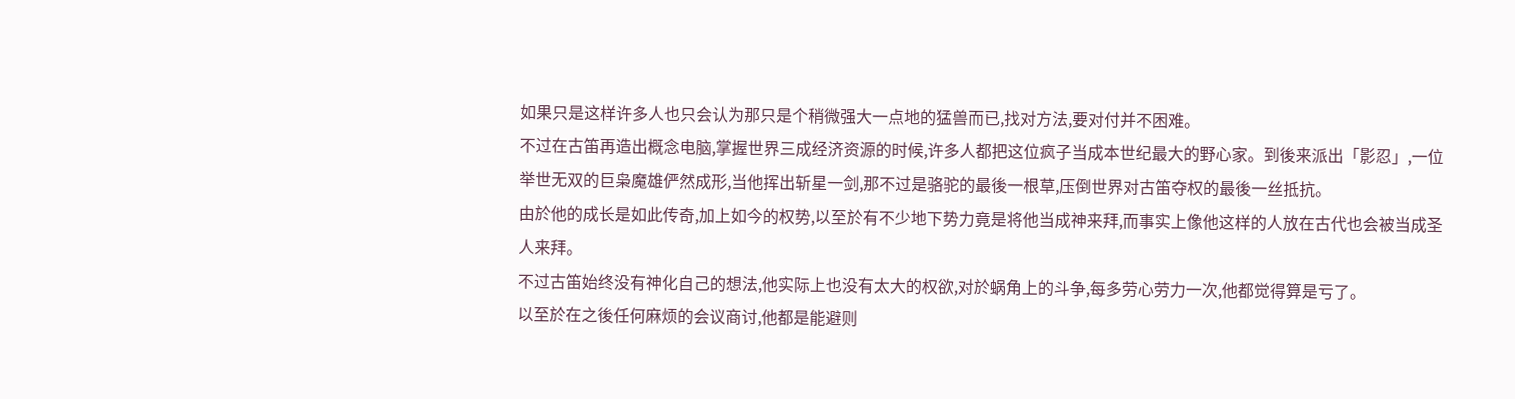如果只是这样许多人也只会认为那只是个稍微强大一点地的猛兽而已,找对方法,要对付并不困难。
不过在古笛再造出概念电脑,掌握世界三成经济资源的时候,许多人都把这位疯子当成本世纪最大的野心家。到後来派出「影忍」,一位举世无双的巨枭魔雄俨然成形,当他挥出斩星一剑,那不过是骆驼的最後一根草,压倒世界对古笛夺权的最後一丝抵抗。
由於他的成长是如此传奇,加上如今的权势,以至於有不少地下势力竟是将他当成神来拜,而事实上像他这样的人放在古代也会被当成圣人来拜。
不过古笛始终没有神化自己的想法,他实际上也没有太大的权欲,对於蜗角上的斗争,每多劳心劳力一次,他都觉得算是亏了。
以至於在之後任何麻烦的会议商讨,他都是能避则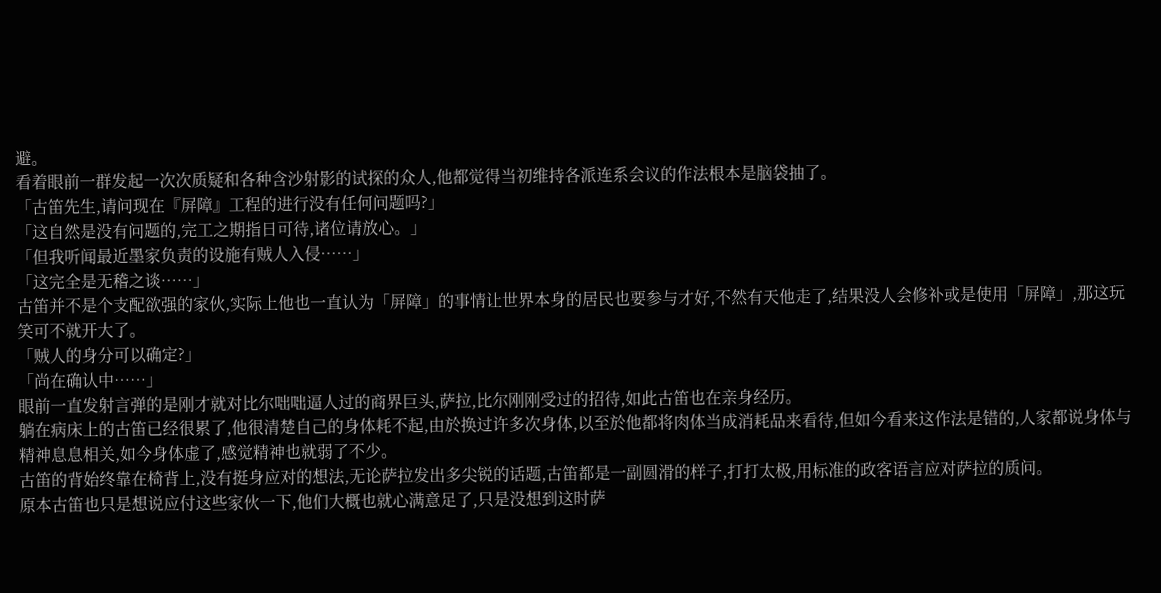避。
看着眼前一群发起一次次质疑和各种含沙射影的试探的众人,他都觉得当初维持各派连系会议的作法根本是脑袋抽了。
「古笛先生,请问现在『屏障』工程的进行没有任何问题吗?」
「这自然是没有问题的,完工之期指日可待,诸位请放心。」
「但我听闻最近墨家负责的设施有贼人入侵……」
「这完全是无稽之谈……」
古笛并不是个支配欲强的家伙,实际上他也一直认为「屏障」的事情让世界本身的居民也要参与才好,不然有天他走了,结果没人会修补或是使用「屏障」,那这玩笑可不就开大了。
「贼人的身分可以确定?」
「尚在确认中……」
眼前一直发射言弹的是刚才就对比尔咄咄逼人过的商界巨头,萨拉,比尔刚刚受过的招待,如此古笛也在亲身经历。
躺在病床上的古笛已经很累了,他很清楚自己的身体耗不起,由於换过许多次身体,以至於他都将肉体当成消耗品来看待,但如今看来这作法是错的,人家都说身体与精神息息相关,如今身体虚了,感觉精神也就弱了不少。
古笛的背始终靠在椅背上,没有挺身应对的想法,无论萨拉发出多尖锐的话题,古笛都是一副圆滑的样子,打打太极,用标准的政客语言应对萨拉的质问。
原本古笛也只是想说应付这些家伙一下,他们大概也就心满意足了,只是没想到这时萨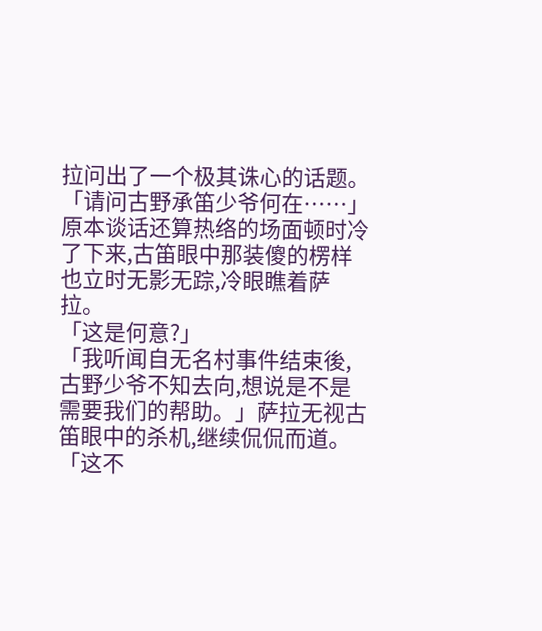拉问出了一个极其诛心的话题。
「请问古野承笛少爷何在……」
原本谈话还算热络的场面顿时冷了下来,古笛眼中那装傻的楞样也立时无影无踪,冷眼瞧着萨拉。
「这是何意?」
「我听闻自无名村事件结束後,古野少爷不知去向,想说是不是需要我们的帮助。」萨拉无视古笛眼中的杀机,继续侃侃而道。
「这不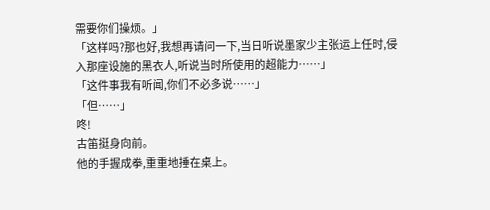需要你们操烦。」
「这样吗?那也好,我想再请问一下,当日听说墨家少主张运上任时,侵入那座设施的黑衣人,听说当时所使用的超能力……」
「这件事我有听闻,你们不必多说……」
「但……」
咚!
古笛挺身向前。
他的手握成拳,重重地捶在桌上。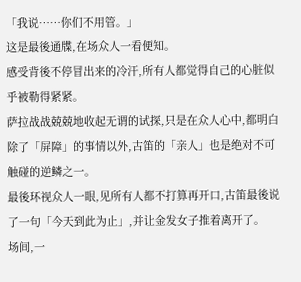「我说……你们不用管。」
这是最後通牒,在场众人一看便知。
感受背後不停冒出来的冷汗,所有人都觉得自己的心脏似乎被勒得紧紧。
萨拉战战兢兢地收起无谓的试探,只是在众人心中,都明白除了「屏障」的事情以外,古笛的「亲人」也是绝对不可触碰的逆鳞之一。
最後环视众人一眼,见所有人都不打算再开口,古笛最後说了一句「今天到此为止」,并让金发女子推着离开了。
场间,一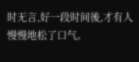时无言,好一段时间後,才有人慢慢地松了口气。